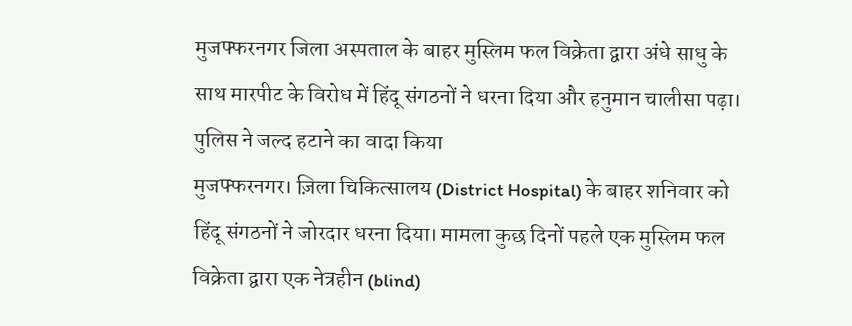मुजफ्फरनगर जिला अस्पताल के बाहर मुस्लिम फल विक्रेता द्वारा अंधे साधु के साथ मारपीट के विरोध में हिंदू संगठनों ने धरना दिया और हनुमान चालीसा पढ़ा। पुलिस ने जल्द हटाने का वादा किया
मुजफ्फरनगर। ज़िला चिकित्सालय (District Hospital) के बाहर शनिवार को हिंदू संगठनों ने जोरदार धरना दिया। मामला कुछ दिनों पहले एक मुस्लिम फल विक्रेता द्वारा एक नेत्रहीन (blind)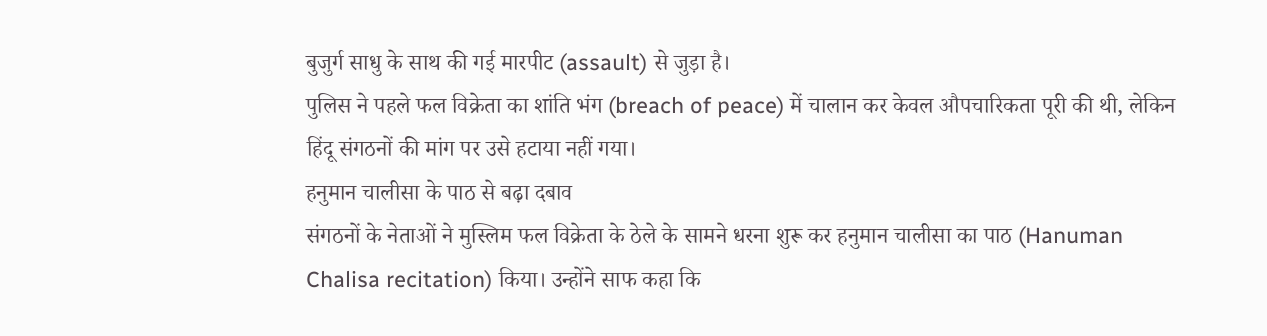बुजुर्ग साधु के साथ की गई मारपीट (assault) से जुड़ा है।
पुलिस ने पहले फल विक्रेता का शांति भंग (breach of peace) में चालान कर केवल औपचारिकता पूरी की थी, लेकिन हिंदू संगठनों की मांग पर उसे हटाया नहीं गया।
हनुमान चालीसा के पाठ से बढ़ा दबाव
संगठनों के नेताओं ने मुस्लिम फल विक्रेता के ठेले के सामने धरना शुरू कर हनुमान चालीसा का पाठ (Hanuman Chalisa recitation) किया। उन्होंने साफ कहा कि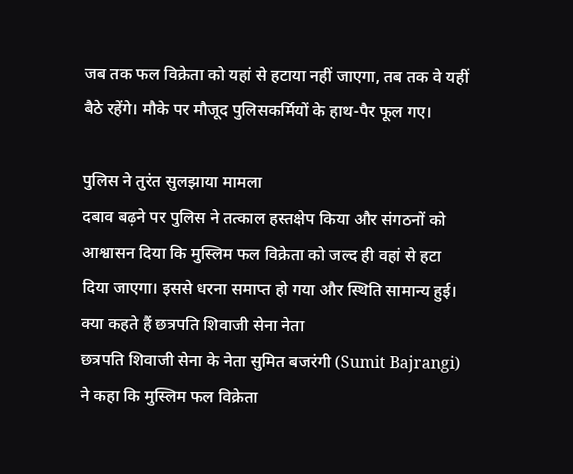जब तक फल विक्रेता को यहां से हटाया नहीं जाएगा, तब तक वे यहीं बैठे रहेंगे। मौके पर मौजूद पुलिसकर्मियों के हाथ-पैर फूल गए।

पुलिस ने तुरंत सुलझाया मामला
दबाव बढ़ने पर पुलिस ने तत्काल हस्तक्षेप किया और संगठनों को आश्वासन दिया कि मुस्लिम फल विक्रेता को जल्द ही वहां से हटा दिया जाएगा। इससे धरना समाप्त हो गया और स्थिति सामान्य हुई।
क्या कहते हैं छत्रपति शिवाजी सेना नेता
छत्रपति शिवाजी सेना के नेता सुमित बजरंगी (Sumit Bajrangi) ने कहा कि मुस्लिम फल विक्रेता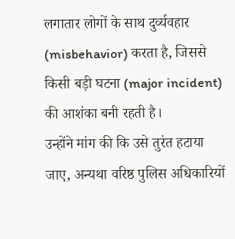लगातार लोगों के साथ दुर्व्यवहार (misbehavior) करता है, जिससे किसी बड़ी घटना (major incident) की आशंका बनी रहती है।
उन्होंने मांग की कि उसे तुरंत हटाया जाए, अन्यथा वरिष्ठ पुलिस अधिकारियों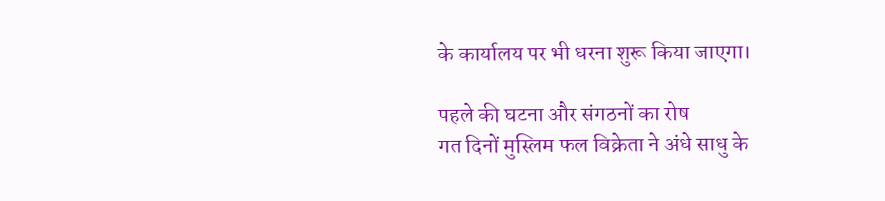के कार्यालय पर भी धरना शुरू किया जाएगा।

पहले की घटना और संगठनों का रोष
गत दिनों मुस्लिम फल विक्रेता ने अंधे साधु के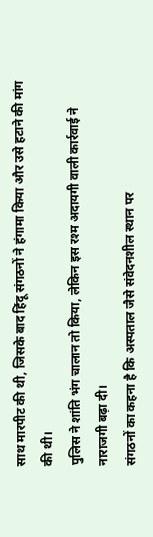साथ मारपीट की थी, जिसके बाद हिंदू संगठनों ने हंगामा किया और उसे हटाने की मांग की थी।
पुलिस ने शांति भंग चालान तो किया, लेकिन इस रश्म अदायगी वाली कार्रवाई ने नाराजगी बढ़ा दी।
संगठनों का कहना है कि अस्पताल जैसे संवेदनशील स्थान पर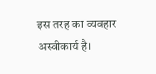इस तरह का व्यवहार अस्वीकार्य है।